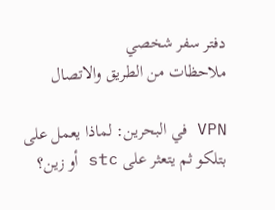دفتر سفر شخصي
ملاحظات من الطريق والاتصال

VPN في البحرين: لماذا يعمل على بتلكو ثم يتعثر على stc أو زين؟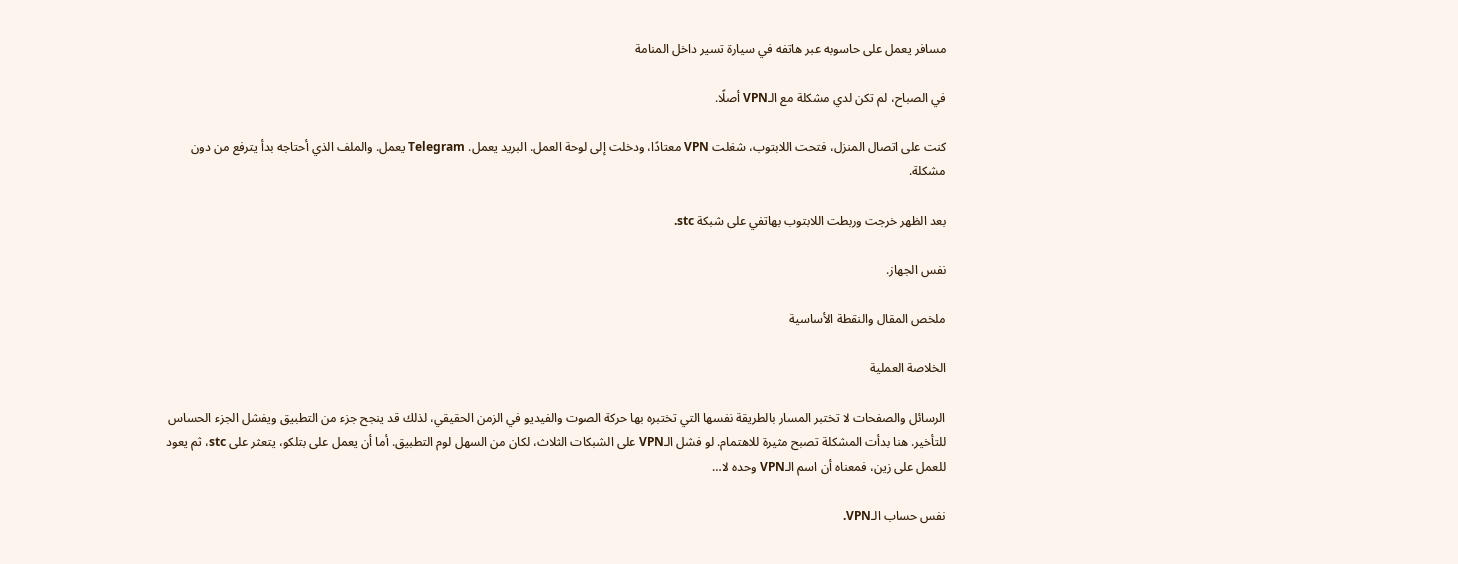مسافر يعمل على حاسوبه عبر هاتفه في سيارة تسير داخل المنامة

في الصباح، لم تكن لدي مشكلة مع الـVPN أصلًا.

كنت على اتصال المنزل، فتحت اللابتوب، شغلت VPN معتادًا، ودخلت إلى لوحة العمل. البريد يعمل. Telegram يعمل. والملف الذي أحتاجه بدأ يترفع من دون مشكلة.

بعد الظهر خرجت وربطت اللابتوب بهاتفي على شبكة stc.

نفس الجهاز.

ملخص المقال والنقطة الأساسية

الخلاصة العملية

الرسائل والصفحات لا تختبر المسار بالطريقة نفسها التي تختبره بها حركة الصوت والفيديو في الزمن الحقيقي، لذلك قد ينجح جزء من التطبيق ويفشل الجزء الحساس للتأخير. هنا بدأت المشكلة تصبح مثيرة للاهتمام. لو فشل الـVPN على الشبكات الثلاث، لكان من السهل لوم التطبيق. أما أن يعمل على بتلكو، يتعثر على stc، ثم يعود للعمل على زين، فمعناه أن اسم الـVPN وحده لا…

نفس حساب الـVPN.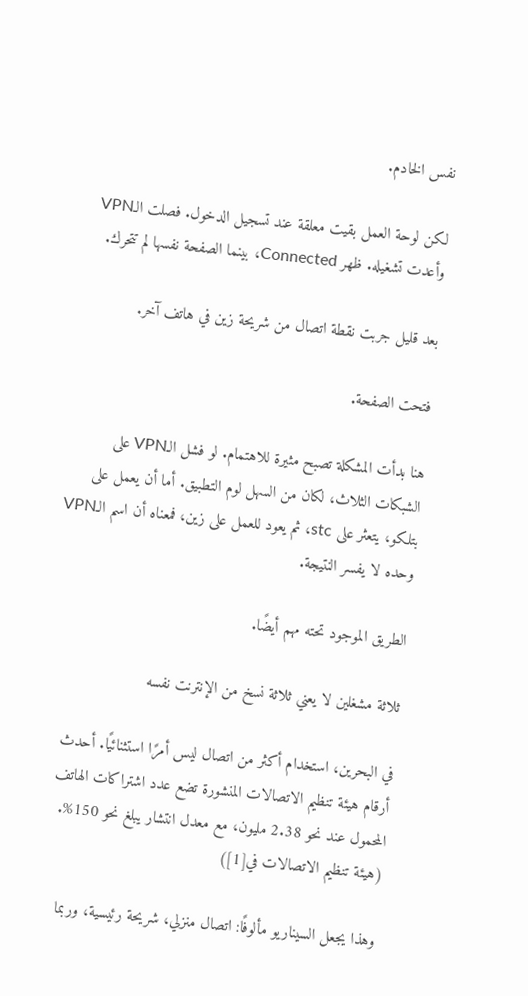نفس الخادم.

لكن لوحة العمل بقيت معلقة عند تسجيل الدخول. فصلت الـVPN وأعدت تشغيله. ظهر Connected، بينما الصفحة نفسها لم تتحرك.

بعد قليل جربت نقطة اتصال من شريحة زين في هاتف آخر.

فتحت الصفحة.

هنا بدأت المشكلة تصبح مثيرة للاهتمام. لو فشل الـVPN على الشبكات الثلاث، لكان من السهل لوم التطبيق. أما أن يعمل على بتلكو، يتعثر على stc، ثم يعود للعمل على زين، فمعناه أن اسم الـVPN وحده لا يفسر النتيجة.

الطريق الموجود تحته مهم أيضًا.

ثلاثة مشغلين لا يعني ثلاثة نسخ من الإنترنت نفسه

في البحرين، استخدام أكثر من اتصال ليس أمرًا استثنائيًا. أحدث أرقام هيئة تنظيم الاتصالات المنشورة تضع عدد اشتراكات الهاتف المحمول عند نحو 2.38 مليون، مع معدل انتشار يبلغ نحو 150%. (هيئة تنظيم الاتصالات في[1])

وهذا يجعل السيناريو مألوفًا: اتصال منزلي، شريحة رئيسية، وربما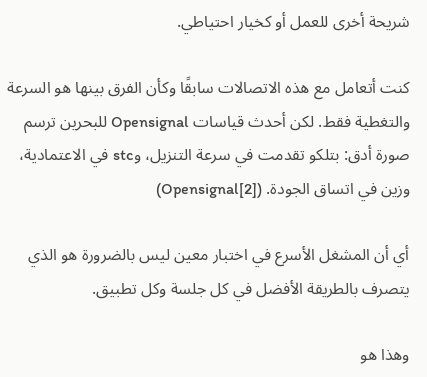شريحة أخرى للعمل أو كخيار احتياطي.

كنت أتعامل مع هذه الاتصالات سابقًا وكأن الفرق بينها هو السرعة والتغطية فقط. لكن أحدث قياسات Opensignal للبحرين ترسم صورة أدق: بتلكو تقدمت في سرعة التنزيل، وstc في الاعتمادية، وزين في اتساق الجودة. (Opensignal[2])

أي أن المشغل الأسرع في اختبار معين ليس بالضرورة هو الذي يتصرف بالطريقة الأفضل في كل جلسة وكل تطبيق.

وهذا هو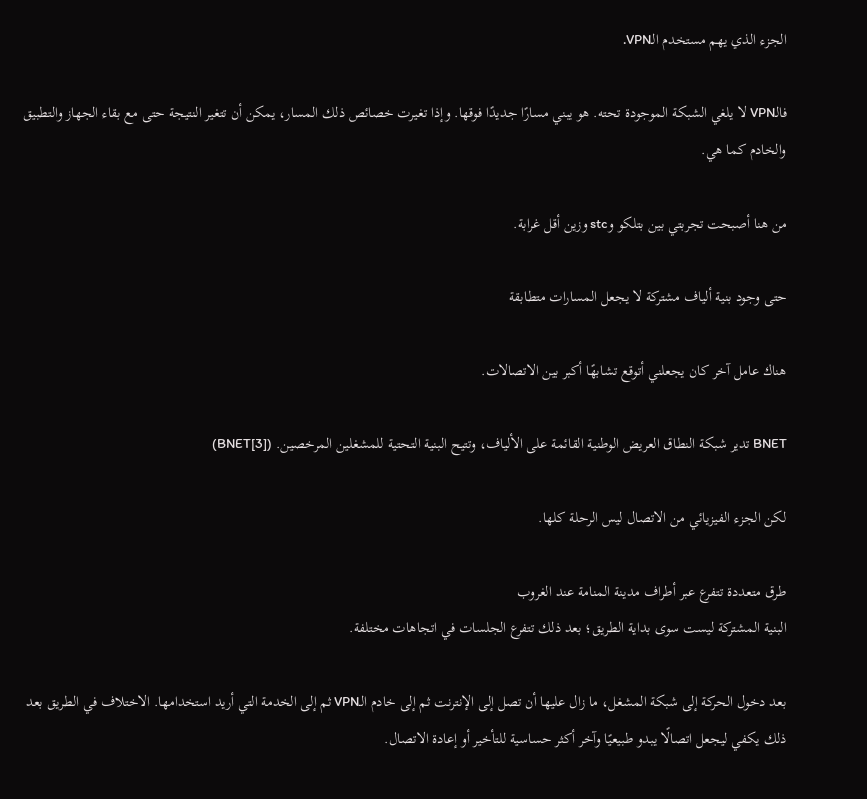الجزء الذي يهم مستخدم الـVPN.

فالـVPN لا يلغي الشبكة الموجودة تحته. هو يبني مسارًا جديدًا فوقها. وإذا تغيرت خصائص ذلك المسار، يمكن أن تتغير النتيجة حتى مع بقاء الجهاز والتطبيق والخادم كما هي.

من هنا أصبحت تجربتي بين بتلكو وstc وزين أقل غرابة.

حتى وجود بنية ألياف مشتركة لا يجعل المسارات متطابقة

هناك عامل آخر كان يجعلني أتوقع تشابهًا أكبر بين الاتصالات.

BNET تدير شبكة النطاق العريض الوطنية القائمة على الألياف، وتتيح البنية التحتية للمشغلين المرخصين. (BNET[3])

لكن الجزء الفيزيائي من الاتصال ليس الرحلة كلها.

طرق متعددة تتفرع عبر أطراف مدينة المنامة عند الغروب
البنية المشتركة ليست سوى بداية الطريق؛ بعد ذلك تتفرع الجلسات في اتجاهات مختلفة.

بعد دخول الحركة إلى شبكة المشغل، ما زال عليها أن تصل إلى الإنترنت ثم إلى خادم الـVPN ثم إلى الخدمة التي أريد استخدامها. الاختلاف في الطريق بعد ذلك يكفي ليجعل اتصالًا يبدو طبيعيًا وآخر أكثر حساسية للتأخير أو إعادة الاتصال.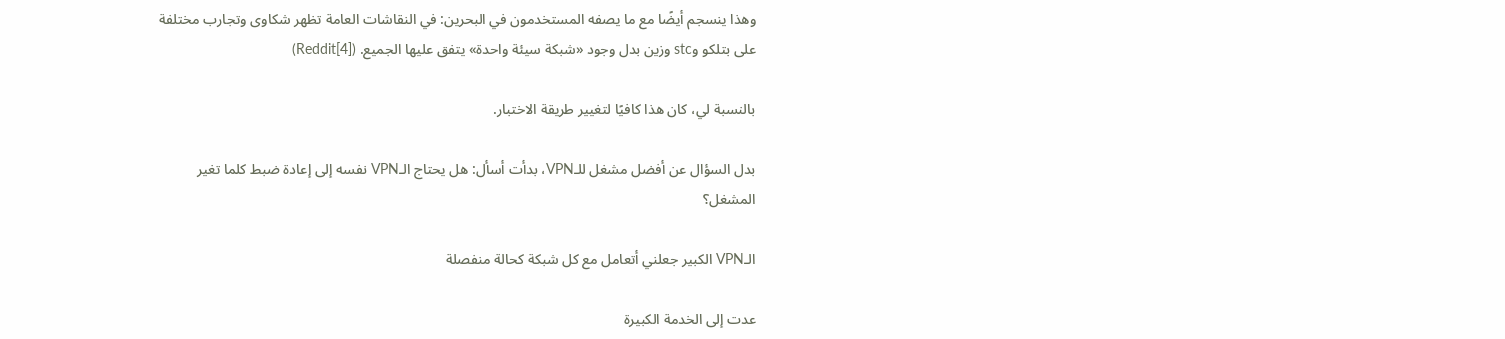وهذا ينسجم أيضًا مع ما يصفه المستخدمون في البحرين: في النقاشات العامة تظهر شكاوى وتجارب مختلفة على بتلكو وstc وزين بدل وجود «شبكة سيئة واحدة» يتفق عليها الجميع. (Reddit[4])

بالنسبة لي، كان هذا كافيًا لتغيير طريقة الاختبار.

بدل السؤال عن أفضل مشغل للـVPN، بدأت أسأل: هل يحتاج الـVPN نفسه إلى إعادة ضبط كلما تغير المشغل؟

الـVPN الكبير جعلني أتعامل مع كل شبكة كحالة منفصلة

عدت إلى الخدمة الكبيرة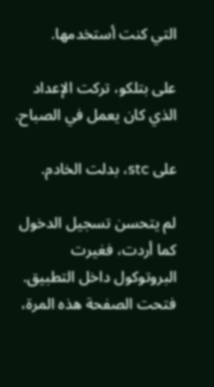التي كنت أستخدمها.

على بتلكو، تركت الإعداد الذي كان يعمل في الصباح.

على stc، بدلت الخادم.

لم يتحسن تسجيل الدخول كما أردت، فغيرت البروتوكول داخل التطبيق. فتحت الصفحة هذه المرة،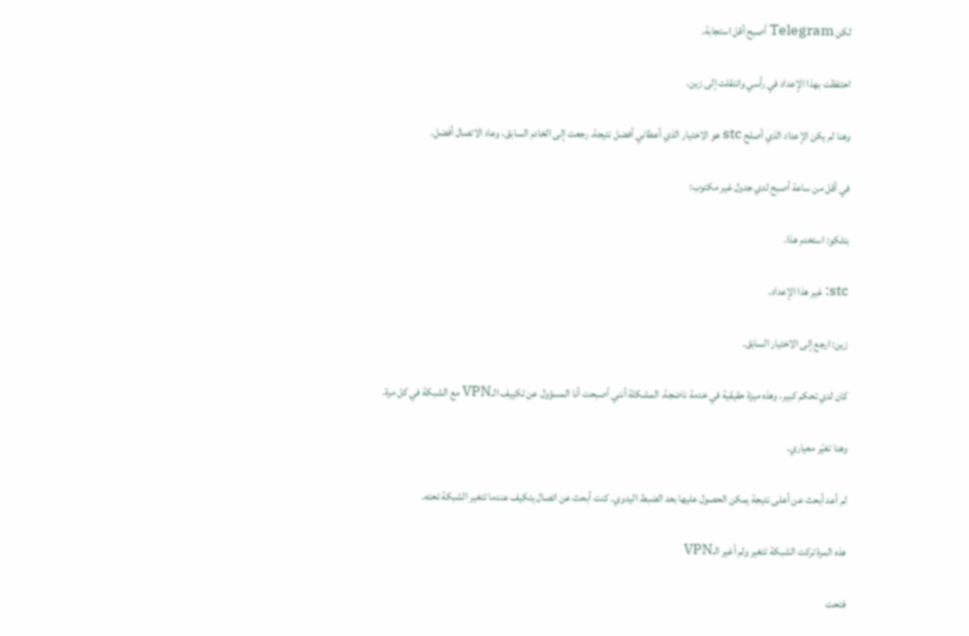لكن Telegram أصبح أقل استجابة.

احتفظت بهذا الإعداد في رأسي وانتقلت إلى زين.

وهنا لم يكن الإعداد الذي أصلح stc هو الاختيار الذي أعطاني أفضل نتيجة. رجعت إلى الخادم السابق، وعاد الاتصال أفضل.

في أقل من ساعة أصبح لدي جدول غير مكتوب:

بتلكو: استخدم هذا.

stc: غير هذا الإعداد.

زين: ارجع إلى الاختيار السابق.

كان لدي تحكم كبير، وهذه ميزة حقيقية في خدمة ناضجة. المشكلة أنني أصبحت أنا المسؤول عن تكييف الـVPN مع الشبكة في كل مرة.

وهنا تغيّر معياري.

لم أعد أبحث عن أعلى نتيجة يمكن الحصول عليها بعد الضبط اليدوي. كنت أبحث عن اتصال يتكيف عندما تتغير الشبكة تحته.

هذه المرة تركت الشبكة تتغير ولم أغير الـVPN

فتحت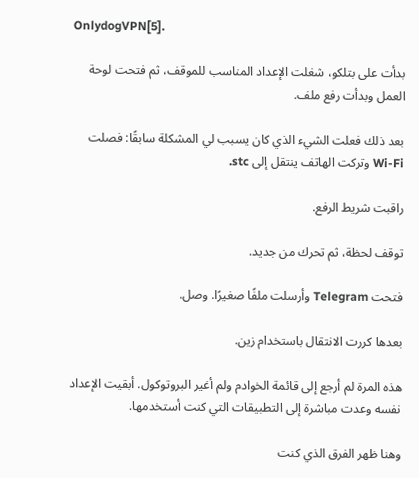OnlydogVPN[5].

بدأت على بتلكو، شغلت الإعداد المناسب للموقف، ثم فتحت لوحة العمل وبدأت رفع ملف.

بعد ذلك فعلت الشيء الذي كان يسبب لي المشكلة سابقًا: فصلت Wi-Fi وتركت الهاتف ينتقل إلى stc.

راقبت شريط الرفع.

توقف لحظة، ثم تحرك من جديد.

فتحت Telegram وأرسلت ملفًا صغيرًا. وصل.

بعدها كررت الانتقال باستخدام زين.

هذه المرة لم أرجع إلى قائمة الخوادم ولم أغير البروتوكول. أبقيت الإعداد نفسه وعدت مباشرة إلى التطبيقات التي كنت أستخدمها.

وهنا ظهر الفرق الذي كنت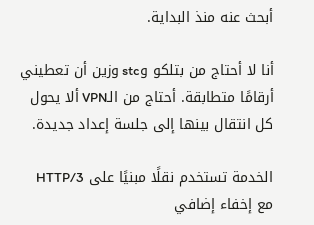أبحث عنه منذ البداية.

أنا لا أحتاج من بتلكو وstc وزين أن تعطيني أرقامًا متطابقة. أحتاج من الـVPN ألا يحول كل انتقال بينها إلى جلسة إعداد جديدة.

الخدمة تستخدم نقلًا مبنيًا على HTTP/3 مع إخفاء إضافي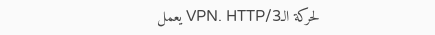لحركة الـVPN. HTTP/3 يعمل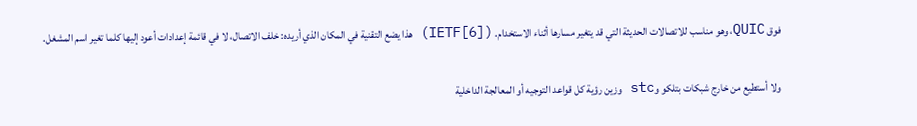فوق QUIC، وهو مناسب للاتصالات الحديثة التي قد يتغير مسارها أثناء الاستخدام. (IETF[6]) هذا يضع التقنية في المكان الذي أريده: خلف الاتصال، لا في قائمة إعدادات أعود إليها كلما تغير اسم المشغل.

ولا أستطيع من خارج شبكات بتلكو وstc وزين رؤية كل قواعد التوجيه أو المعالجة الداخلية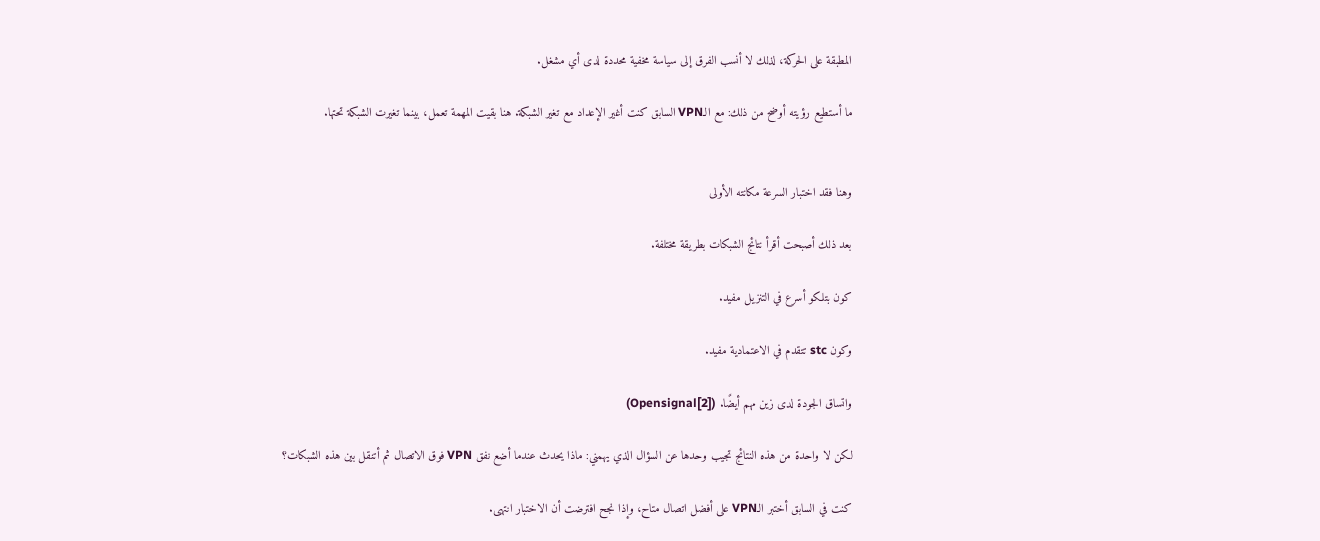المطبقة على الحركة، لذلك لا أنسب الفرق إلى سياسة مخفية محددة لدى أي مشغل.

ما أستطيع رؤيته أوضح من ذلك: مع الـVPN السابق كنت أغير الإعداد مع تغير الشبكة. هنا بقيت المهمة تعمل، بينما تغيرت الشبكة تحتها.


وهنا فقد اختبار السرعة مكانته الأولى

بعد ذلك أصبحت أقرأ نتائج الشبكات بطريقة مختلفة.

كون بتلكو أسرع في التنزيل مفيد.

وكون stc تتقدم في الاعتمادية مفيد.

واتساق الجودة لدى زين مهم أيضًا. (Opensignal[2])

لكن لا واحدة من هذه النتائج تجيب وحدها عن السؤال الذي يهمني: ماذا يحدث عندما أضع نفق VPN فوق الاتصال ثم أتنقل بين هذه الشبكات؟

كنت في السابق أختبر الـVPN على أفضل اتصال متاح، وإذا نجح افترضت أن الاختبار انتهى.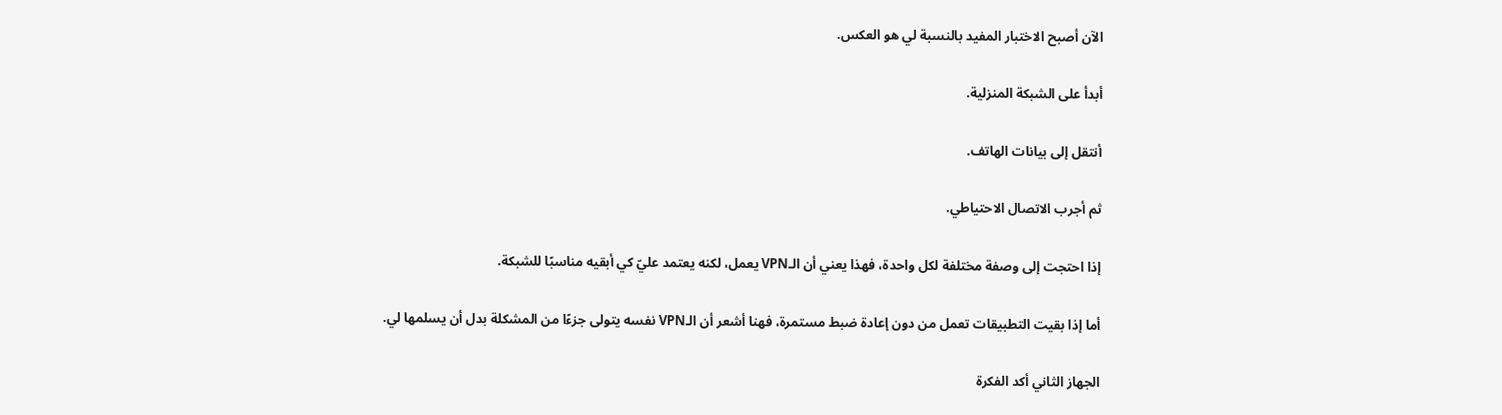الآن أصبح الاختبار المفيد بالنسبة لي هو العكس.

أبدأ على الشبكة المنزلية.

أنتقل إلى بيانات الهاتف.

ثم أجرب الاتصال الاحتياطي.

إذا احتجت إلى وصفة مختلفة لكل واحدة، فهذا يعني أن الـVPN يعمل، لكنه يعتمد عليّ كي أبقيه مناسبًا للشبكة.

أما إذا بقيت التطبيقات تعمل من دون إعادة ضبط مستمرة، فهنا أشعر أن الـVPN نفسه يتولى جزءًا من المشكلة بدل أن يسلمها لي.

الجهاز الثاني أكد الفكرة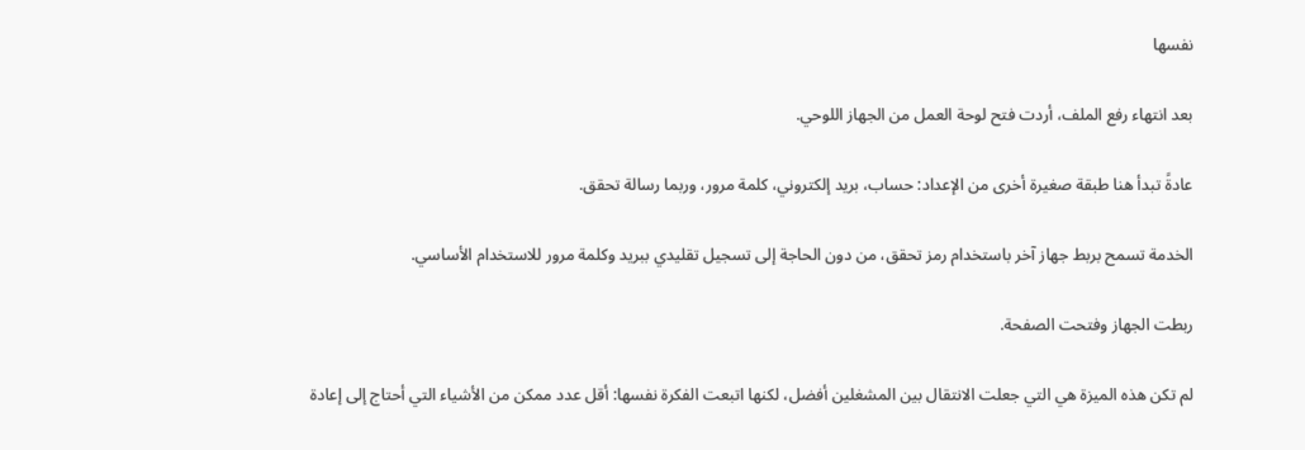نفسها

بعد انتهاء رفع الملف، أردت فتح لوحة العمل من الجهاز اللوحي.

عادةً تبدأ هنا طبقة صغيرة أخرى من الإعداد: حساب، بريد إلكتروني، كلمة مرور، وربما رسالة تحقق.

الخدمة تسمح بربط جهاز آخر باستخدام رمز تحقق، من دون الحاجة إلى تسجيل تقليدي ببريد وكلمة مرور للاستخدام الأساسي.

ربطت الجهاز وفتحت الصفحة.

لم تكن هذه الميزة هي التي جعلت الانتقال بين المشغلين أفضل، لكنها اتبعت الفكرة نفسها: أقل عدد ممكن من الأشياء التي أحتاج إلى إعادة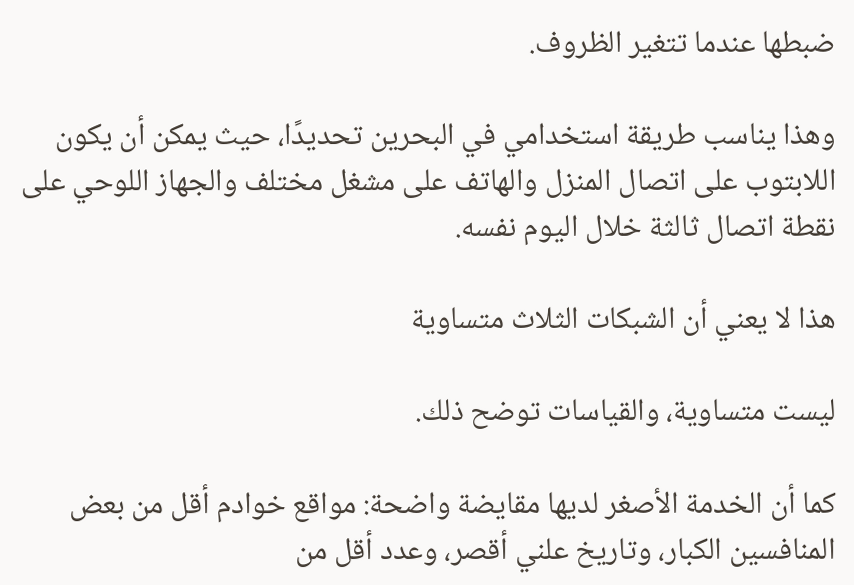ضبطها عندما تتغير الظروف.

وهذا يناسب طريقة استخدامي في البحرين تحديدًا، حيث يمكن أن يكون اللابتوب على اتصال المنزل والهاتف على مشغل مختلف والجهاز اللوحي على نقطة اتصال ثالثة خلال اليوم نفسه.

هذا لا يعني أن الشبكات الثلاث متساوية

ليست متساوية، والقياسات توضح ذلك.

كما أن الخدمة الأصغر لديها مقايضة واضحة: مواقع خوادم أقل من بعض المنافسين الكبار، وتاريخ علني أقصر، وعدد أقل من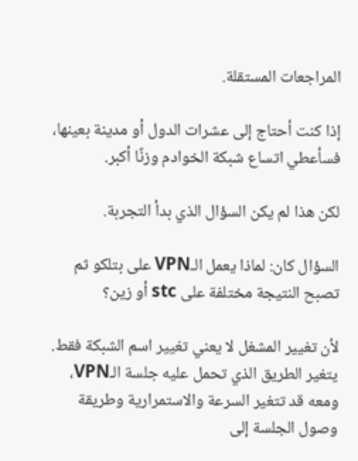المراجعات المستقلة.

إذا كنت أحتاج إلى عشرات الدول أو مدينة بعينها، فسأعطي اتساع شبكة الخوادم وزنًا أكبر.

لكن هذا لم يكن السؤال الذي بدأ التجربة.

السؤال كان: لماذا يعمل الـVPN على بتلكو ثم تصبح النتيجة مختلفة على stc أو زين؟

لأن تغيير المشغل لا يعني تغيير اسم الشبكة فقط. يتغير الطريق الذي تحمل عليه جلسة الـVPN، ومعه قد تتغير السرعة والاستمرارية وطريقة وصول الجلسة إلى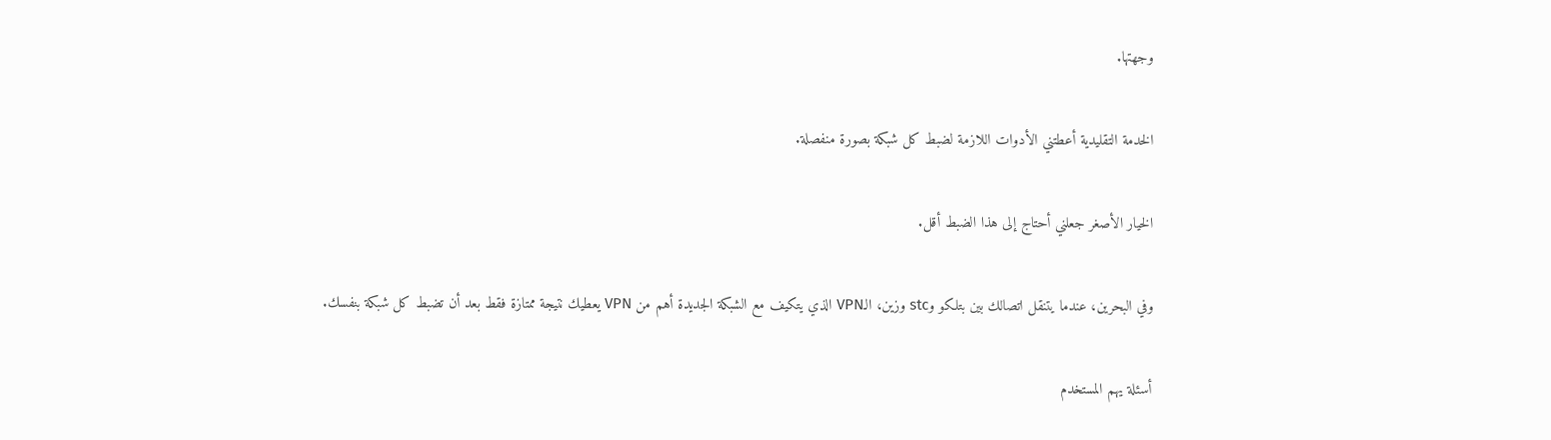وجهتها.

الخدمة التقليدية أعطتني الأدوات اللازمة لضبط كل شبكة بصورة منفصلة.

الخيار الأصغر جعلني أحتاج إلى هذا الضبط أقل.

وفي البحرين، عندما يتنقل اتصالك بين بتلكو وstc وزين، الـVPN الذي يتكيف مع الشبكة الجديدة أهم من VPN يعطيك نتيجة ممتازة فقط بعد أن تضبط كل شبكة بنفسك.

أسئلة يهم المستخدم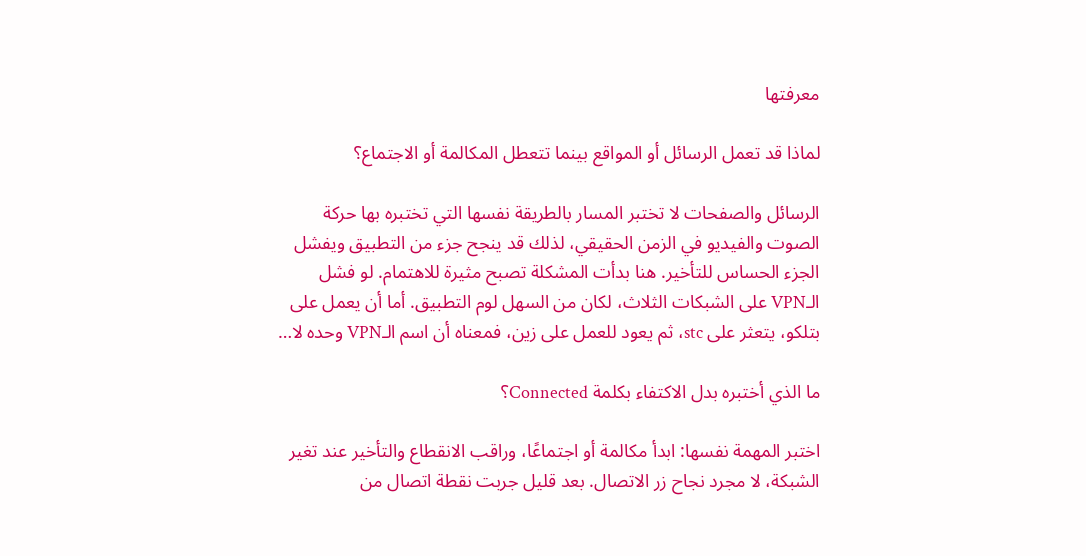معرفتها

لماذا قد تعمل الرسائل أو المواقع بينما تتعطل المكالمة أو الاجتماع؟

الرسائل والصفحات لا تختبر المسار بالطريقة نفسها التي تختبره بها حركة الصوت والفيديو في الزمن الحقيقي، لذلك قد ينجح جزء من التطبيق ويفشل الجزء الحساس للتأخير. هنا بدأت المشكلة تصبح مثيرة للاهتمام. لو فشل الـVPN على الشبكات الثلاث، لكان من السهل لوم التطبيق. أما أن يعمل على بتلكو، يتعثر على stc، ثم يعود للعمل على زين، فمعناه أن اسم الـVPN وحده لا…

ما الذي أختبره بدل الاكتفاء بكلمة Connected؟

اختبر المهمة نفسها: ابدأ مكالمة أو اجتماعًا، وراقب الانقطاع والتأخير عند تغير الشبكة، لا مجرد نجاح زر الاتصال. بعد قليل جربت نقطة اتصال من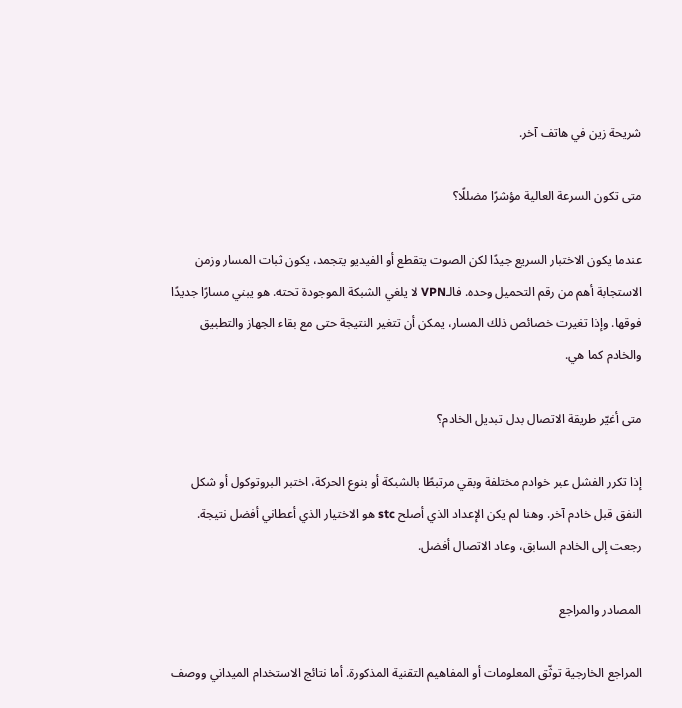شريحة زين في هاتف آخر.

متى تكون السرعة العالية مؤشرًا مضللًا؟

عندما يكون الاختبار السريع جيدًا لكن الصوت يتقطع أو الفيديو يتجمد، يكون ثبات المسار وزمن الاستجابة أهم من رقم التحميل وحده. فالـVPN لا يلغي الشبكة الموجودة تحته. هو يبني مسارًا جديدًا فوقها. وإذا تغيرت خصائص ذلك المسار، يمكن أن تتغير النتيجة حتى مع بقاء الجهاز والتطبيق والخادم كما هي.

متى أغيّر طريقة الاتصال بدل تبديل الخادم؟

إذا تكرر الفشل عبر خوادم مختلفة وبقي مرتبطًا بالشبكة أو بنوع الحركة، اختبر البروتوكول أو شكل النفق قبل خادم آخر. وهنا لم يكن الإعداد الذي أصلح stc هو الاختيار الذي أعطاني أفضل نتيجة. رجعت إلى الخادم السابق، وعاد الاتصال أفضل.

المصادر والمراجع

المراجع الخارجية توثّق المعلومات أو المفاهيم التقنية المذكورة. أما نتائج الاستخدام الميداني ووصف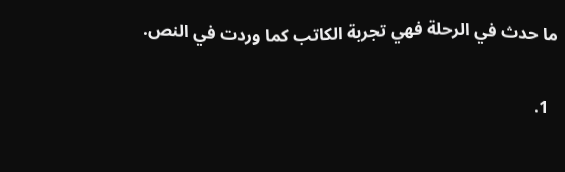ما حدث في الرحلة فهي تجربة الكاتب كما وردت في النص.

  1.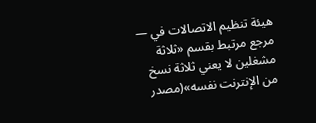هيئة تنظيم الاتصالات في — مرجع مرتبط بقسم «ثلاثة مشغلين لا يعني ثلاثة نسخ من الإنترنت نفسه»(مصدر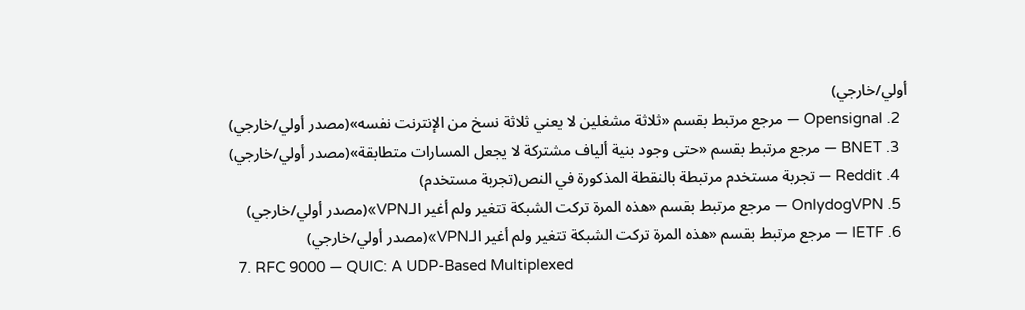أولي/خارجي)
  2. Opensignal — مرجع مرتبط بقسم «ثلاثة مشغلين لا يعني ثلاثة نسخ من الإنترنت نفسه»(مصدر أولي/خارجي)
  3. BNET — مرجع مرتبط بقسم «حتى وجود بنية ألياف مشتركة لا يجعل المسارات متطابقة»(مصدر أولي/خارجي)
  4. Reddit — تجربة مستخدم مرتبطة بالنقطة المذكورة في النص(تجربة مستخدم)
  5. OnlydogVPN — مرجع مرتبط بقسم «هذه المرة تركت الشبكة تتغير ولم أغير الـVPN»(مصدر أولي/خارجي)
  6. IETF — مرجع مرتبط بقسم «هذه المرة تركت الشبكة تتغير ولم أغير الـVPN»(مصدر أولي/خارجي)
  7. RFC 9000 — QUIC: A UDP-Based Multiplexed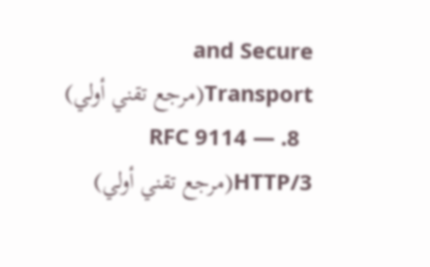and Secure Transport(مرجع تقني أولي)
  8. RFC 9114 — HTTP/3(مرجع تقني أولي)